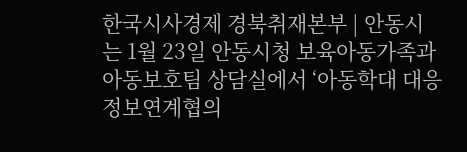한국시사경제 경북취재본부 | 안동시는 1월 23일 안동시청 보육아동가족과 아동보호팀 상담실에서 ‘아동학대 대응 정보연계협의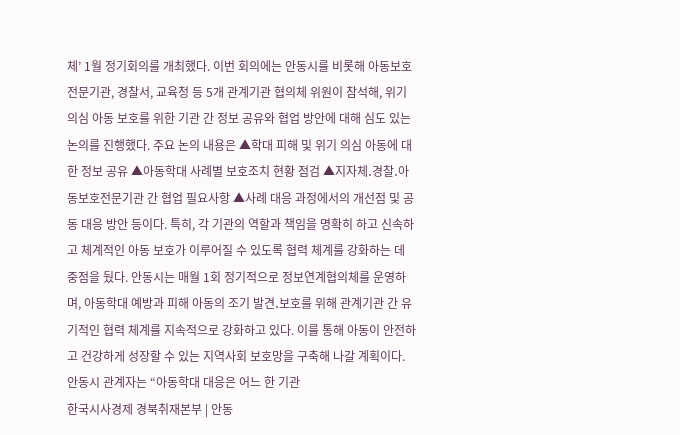체’ 1월 정기회의를 개최했다. 이번 회의에는 안동시를 비롯해 아동보호전문기관, 경찰서, 교육청 등 5개 관계기관 협의체 위원이 참석해, 위기 의심 아동 보호를 위한 기관 간 정보 공유와 협업 방안에 대해 심도 있는 논의를 진행했다. 주요 논의 내용은 ▲학대 피해 및 위기 의심 아동에 대한 정보 공유 ▲아동학대 사례별 보호조치 현황 점검 ▲지자체․경찰․아동보호전문기관 간 협업 필요사항 ▲사례 대응 과정에서의 개선점 및 공동 대응 방안 등이다. 특히, 각 기관의 역할과 책임을 명확히 하고 신속하고 체계적인 아동 보호가 이루어질 수 있도록 협력 체계를 강화하는 데 중점을 뒀다. 안동시는 매월 1회 정기적으로 정보연계협의체를 운영하며, 아동학대 예방과 피해 아동의 조기 발견․보호를 위해 관계기관 간 유기적인 협력 체계를 지속적으로 강화하고 있다. 이를 통해 아동이 안전하고 건강하게 성장할 수 있는 지역사회 보호망을 구축해 나갈 계획이다. 안동시 관계자는 “아동학대 대응은 어느 한 기관
한국시사경제 경북취재본부 | 안동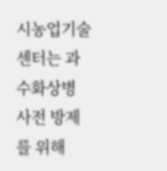시농업기술센터는 과수화상병 사전 방제를 위해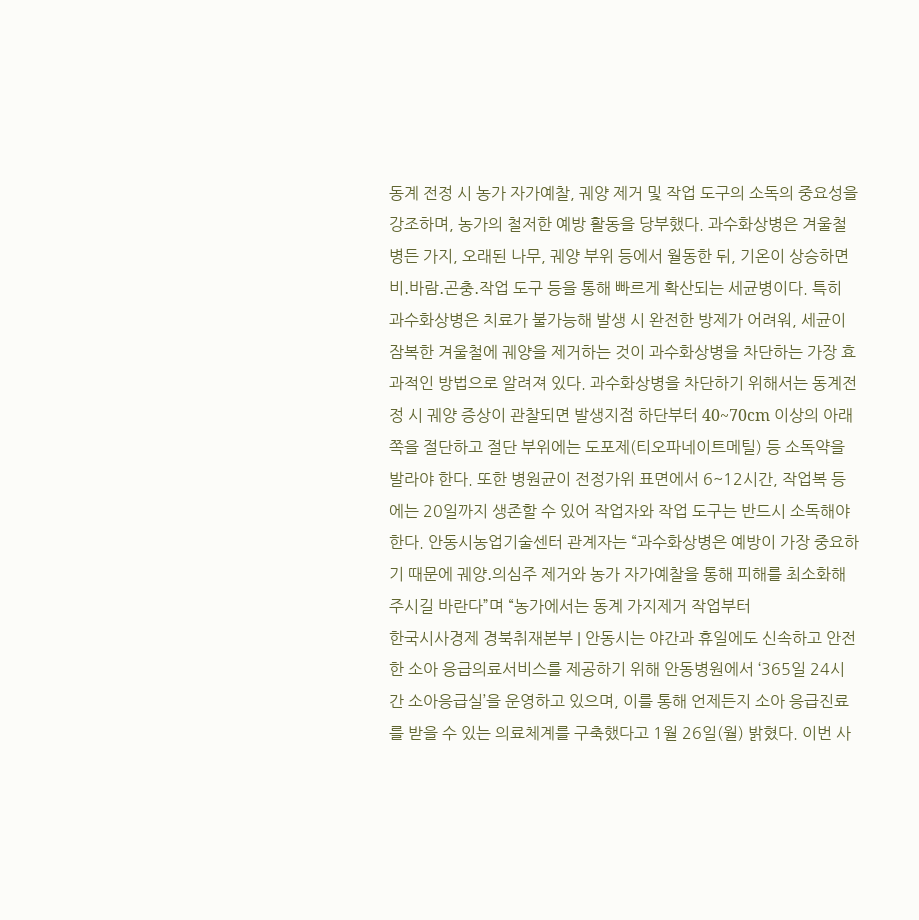동계 전정 시 농가 자가예찰, 궤양 제거 및 작업 도구의 소독의 중요성을 강조하며, 농가의 철저한 예방 활동을 당부했다. 과수화상병은 겨울철 병든 가지, 오래된 나무, 궤양 부위 등에서 월동한 뒤, 기온이 상승하면 비․바람․곤충․작업 도구 등을 통해 빠르게 확산되는 세균병이다. 특히 과수화상병은 치료가 불가능해 발생 시 완전한 방제가 어려워, 세균이 잠복한 겨울철에 궤양을 제거하는 것이 과수화상병을 차단하는 가장 효과적인 방법으로 알려져 있다. 과수화상병을 차단하기 위해서는 동계전정 시 궤양 증상이 관찰되면 발생지점 하단부터 40~70cm 이상의 아래쪽을 절단하고 절단 부위에는 도포제(티오파네이트메틸) 등 소독약을 발라야 한다. 또한 병원균이 전정가위 표면에서 6~12시간, 작업복 등에는 20일까지 생존할 수 있어 작업자와 작업 도구는 반드시 소독해야 한다. 안동시농업기술센터 관계자는 “과수화상병은 예방이 가장 중요하기 때문에 궤양․의심주 제거와 농가 자가예찰을 통해 피해를 최소화해주시길 바란다”며 “농가에서는 동계 가지제거 작업부터
한국시사경제 경북취재본부 | 안동시는 야간과 휴일에도 신속하고 안전한 소아 응급의료서비스를 제공하기 위해 안동병원에서 ‘365일 24시간 소아응급실’을 운영하고 있으며, 이를 통해 언제든지 소아 응급진료를 받을 수 있는 의료체계를 구축했다고 1월 26일(월) 밝혔다. 이번 사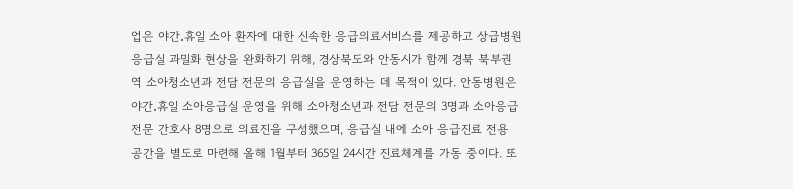업은 야간․휴일 소아 환자에 대한 신속한 응급의료서비스를 제공하고 상급병원 응급실 과밀화 현상을 완화하기 위해, 경상북도와 안동시가 함께 경북 북부권역 소아청소년과 전담 전문의 응급실을 운영하는 데 목적이 있다. 안동병원은 야간․휴일 소아응급실 운영을 위해 소아청소년과 전담 전문의 3명과 소아응급 전문 간호사 8명으로 의료진을 구성했으며, 응급실 내에 소아 응급진료 전용 공간을 별도로 마련해 올해 1월부터 365일 24시간 진료체계를 가동 중이다. 또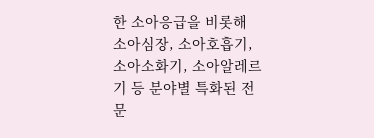한 소아응급을 비롯해 소아심장, 소아호흡기, 소아소화기, 소아알레르기 등 분야별 특화된 전문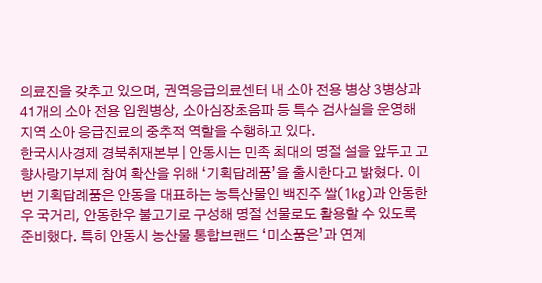의료진을 갖추고 있으며, 권역응급의료센터 내 소아 전용 병상 3병상과 41개의 소아 전용 입원병상, 소아심장초음파 등 특수 검사실을 운영해 지역 소아 응급진료의 중추적 역할을 수행하고 있다.
한국시사경제 경북취재본부 | 안동시는 민족 최대의 명절 설을 앞두고 고향사랑기부제 참여 확산을 위해 ‘기획답례품’을 출시한다고 밝혔다. 이번 기획답례품은 안동을 대표하는 농특산물인 백진주 쌀(1kg)과 안동한우 국거리, 안동한우 불고기로 구성해 명절 선물로도 활용할 수 있도록 준비했다. 특히 안동시 농산물 통합브랜드 ‘미소품은’과 연계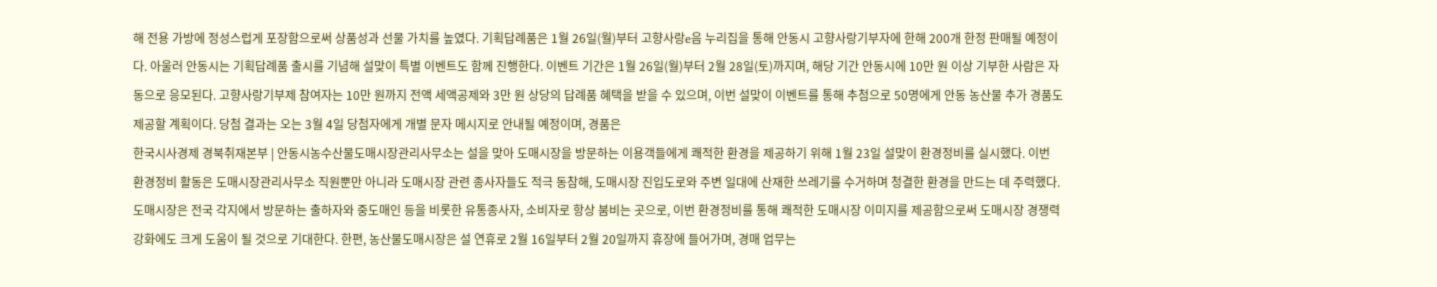해 전용 가방에 정성스럽게 포장함으로써 상품성과 선물 가치를 높였다. 기획답례품은 1월 26일(월)부터 고향사랑e음 누리집을 통해 안동시 고향사랑기부자에 한해 200개 한정 판매될 예정이다. 아울러 안동시는 기획답례품 출시를 기념해 설맞이 특별 이벤트도 함께 진행한다. 이벤트 기간은 1월 26일(월)부터 2월 28일(토)까지며, 해당 기간 안동시에 10만 원 이상 기부한 사람은 자동으로 응모된다. 고향사랑기부제 참여자는 10만 원까지 전액 세액공제와 3만 원 상당의 답례품 혜택을 받을 수 있으며, 이번 설맞이 이벤트를 통해 추첨으로 50명에게 안동 농산물 추가 경품도 제공할 계획이다. 당첨 결과는 오는 3월 4일 당첨자에게 개별 문자 메시지로 안내될 예정이며, 경품은
한국시사경제 경북취재본부 | 안동시농수산물도매시장관리사무소는 설을 맞아 도매시장을 방문하는 이용객들에게 쾌적한 환경을 제공하기 위해 1월 23일 설맞이 환경정비를 실시했다. 이번 환경정비 활동은 도매시장관리사무소 직원뿐만 아니라 도매시장 관련 종사자들도 적극 동참해, 도매시장 진입도로와 주변 일대에 산재한 쓰레기를 수거하며 청결한 환경을 만드는 데 주력했다. 도매시장은 전국 각지에서 방문하는 출하자와 중도매인 등을 비롯한 유통종사자, 소비자로 항상 붐비는 곳으로, 이번 환경정비를 통해 쾌적한 도매시장 이미지를 제공함으로써 도매시장 경쟁력 강화에도 크게 도움이 될 것으로 기대한다. 한편, 농산물도매시장은 설 연휴로 2월 16일부터 2월 20일까지 휴장에 들어가며, 경매 업무는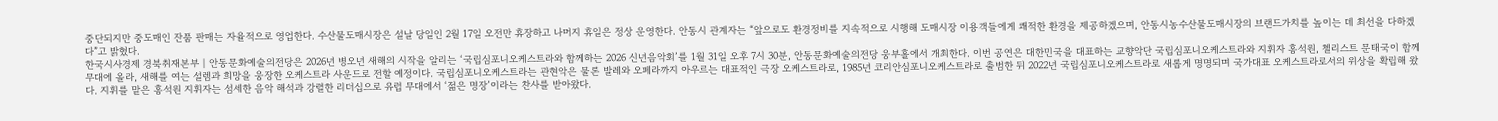중단되지만 중도매인 잔품 판매는 자율적으로 영업한다. 수산물도매시장은 설날 당일인 2월 17일 오전만 휴장하고 나머지 휴일은 정상 운영한다. 안동시 관계자는 “앞으로도 환경정비를 지속적으로 시행해 도매시장 이용객들에게 쾌적한 환경을 제공하겠으며, 안동시농수산물도매시장의 브랜드가치를 높이는 데 최선을 다하겠다”고 밝혔다.
한국시사경제 경북취재본부 | 안동문화예술의전당은 2026년 병오년 새해의 시작을 알리는 ‘국립심포니오케스트라와 함께하는 2026 신년음악회’를 1월 31일 오후 7시 30분, 안동문화예술의전당 웅부홀에서 개최한다. 이번 공연은 대한민국을 대표하는 교향악단 국립심포니오케스트라와 지휘자 홍석원, 첼리스트 문태국이 함께 무대에 올라, 새해를 여는 설렘과 희망을 웅장한 오케스트라 사운드로 전할 예정이다. 국립심포니오케스트라는 관현악은 물론 발레와 오페라까지 아우르는 대표적인 극장 오케스트라로, 1985년 코리안심포니오케스트라로 출범한 뒤 2022년 국립심포니오케스트라로 새롭게 명명되며 국가대표 오케스트라로서의 위상을 확립해 왔다. 지휘를 맡은 홍석원 지휘자는 섬세한 음악 해석과 강렬한 리더십으로 유럽 무대에서 ‘젊은 명장’이라는 찬사를 받아왔다.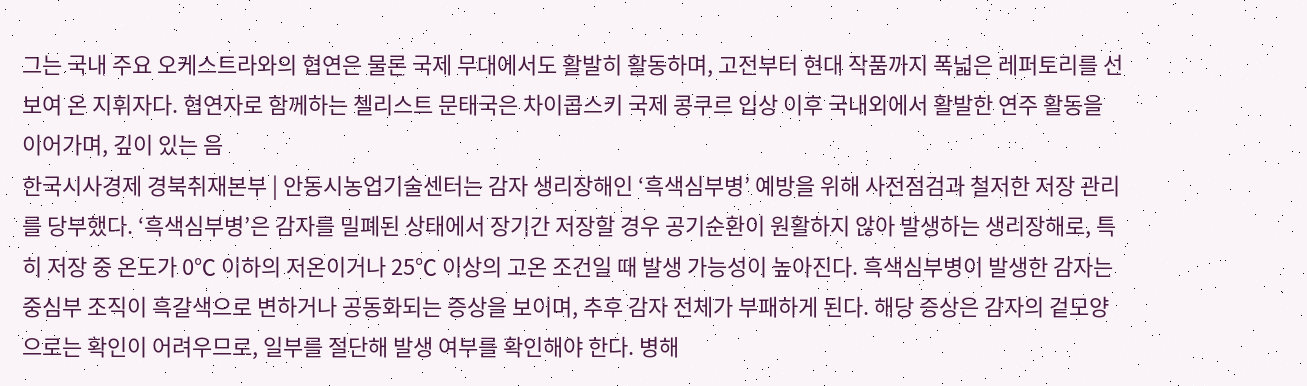그는 국내 주요 오케스트라와의 협연은 물론 국제 무대에서도 활발히 활동하며, 고전부터 현대 작품까지 폭넓은 레퍼토리를 선보여 온 지휘자다. 협연자로 함께하는 첼리스트 문태국은 차이콥스키 국제 콩쿠르 입상 이후 국내외에서 활발한 연주 활동을 이어가며, 깊이 있는 음
한국시사경제 경북취재본부 | 안동시농업기술센터는 감자 생리장해인 ‘흑색심부병’ 예방을 위해 사전점검과 철저한 저장 관리를 당부했다. ‘흑색심부병’은 감자를 밀폐된 상태에서 장기간 저장할 경우 공기순환이 원활하지 않아 발생하는 생리장해로, 특히 저장 중 온도가 0℃ 이하의 저온이거나 25℃ 이상의 고온 조건일 때 발생 가능성이 높아진다. 흑색심부병이 발생한 감자는 중심부 조직이 흑갈색으로 변하거나 공동화되는 증상을 보이며, 추후 감자 전체가 부패하게 된다. 해당 증상은 감자의 겉모양으로는 확인이 어려우므로, 일부를 절단해 발생 여부를 확인해야 한다. 병해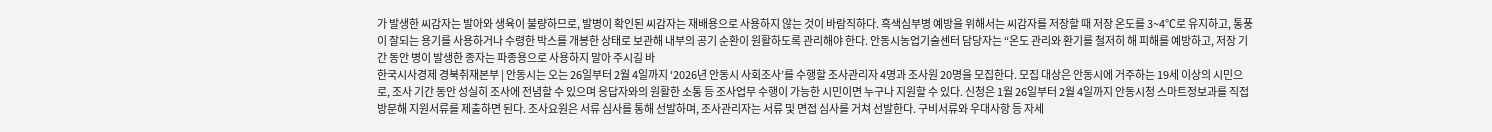가 발생한 씨감자는 발아와 생육이 불량하므로, 발병이 확인된 씨감자는 재배용으로 사용하지 않는 것이 바람직하다. 흑색심부병 예방을 위해서는 씨감자를 저장할 때 저장 온도를 3~4℃로 유지하고, 통풍이 잘되는 용기를 사용하거나 수령한 박스를 개봉한 상태로 보관해 내부의 공기 순환이 원활하도록 관리해야 한다. 안동시농업기술센터 담당자는 “온도 관리와 환기를 철저히 해 피해를 예방하고, 저장 기간 동안 병이 발생한 종자는 파종용으로 사용하지 말아 주시길 바
한국시사경제 경북취재본부 | 안동시는 오는 26일부터 2월 4일까지 ‘2026년 안동시 사회조사’를 수행할 조사관리자 4명과 조사원 20명을 모집한다. 모집 대상은 안동시에 거주하는 19세 이상의 시민으로, 조사 기간 동안 성실히 조사에 전념할 수 있으며 응답자와의 원활한 소통 등 조사업무 수행이 가능한 시민이면 누구나 지원할 수 있다. 신청은 1월 26일부터 2월 4일까지 안동시청 스마트정보과를 직접 방문해 지원서류를 제출하면 된다. 조사요원은 서류 심사를 통해 선발하며, 조사관리자는 서류 및 면접 심사를 거쳐 선발한다. 구비서류와 우대사항 등 자세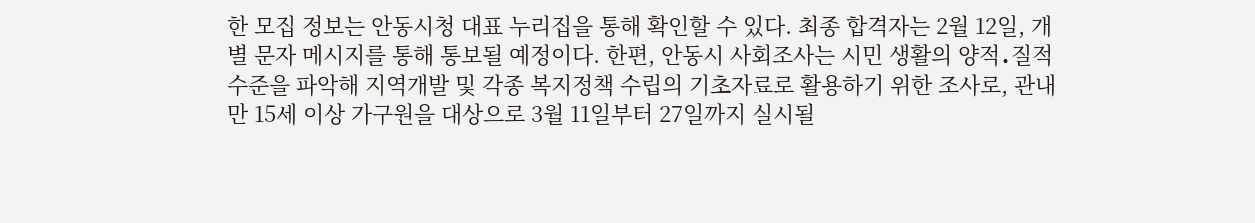한 모집 정보는 안동시청 대표 누리집을 통해 확인할 수 있다. 최종 합격자는 2월 12일, 개별 문자 메시지를 통해 통보될 예정이다. 한편, 안동시 사회조사는 시민 생활의 양적․질적 수준을 파악해 지역개발 및 각종 복지정책 수립의 기초자료로 활용하기 위한 조사로, 관내 만 15세 이상 가구원을 대상으로 3월 11일부터 27일까지 실시될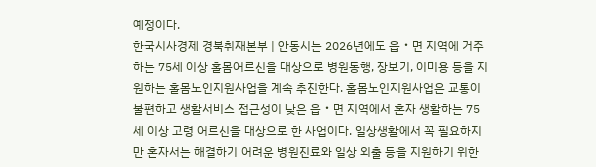예정이다.
한국시사경제 경북취재본부 | 안동시는 2026년에도 읍‧면 지역에 거주하는 75세 이상 홀몸어르신을 대상으로 병원동행, 장보기, 이미용 등을 지원하는 홀몸노인지원사업을 계속 추진한다. 홀몸노인지원사업은 교통이 불편하고 생활서비스 접근성이 낮은 읍‧면 지역에서 혼자 생활하는 75세 이상 고령 어르신을 대상으로 한 사업이다. 일상생활에서 꼭 필요하지만 혼자서는 해결하기 어려운 병원진료와 일상 외출 등을 지원하기 위한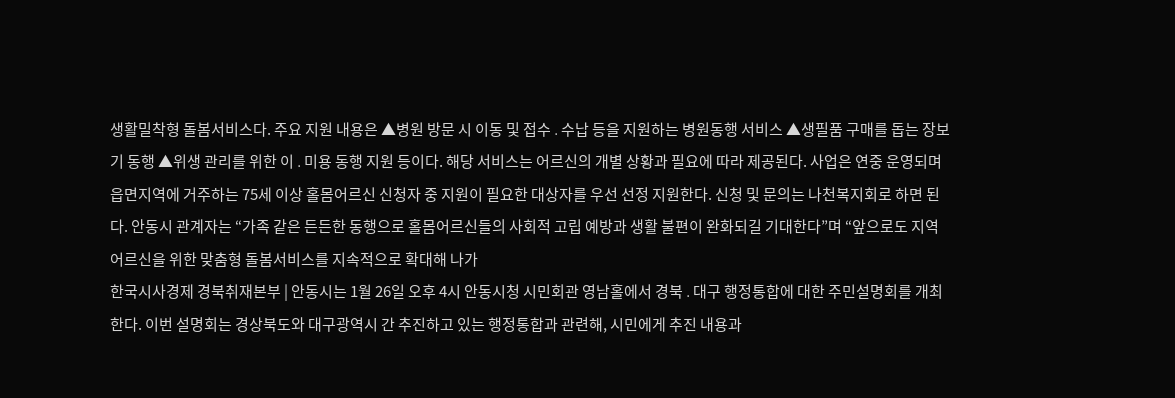생활밀착형 돌봄서비스다. 주요 지원 내용은 ▲병원 방문 시 이동 및 접수․수납 등을 지원하는 병원동행 서비스 ▲생필품 구매를 돕는 장보기 동행 ▲위생 관리를 위한 이․미용 동행 지원 등이다. 해당 서비스는 어르신의 개별 상황과 필요에 따라 제공된다. 사업은 연중 운영되며 읍면지역에 거주하는 75세 이상 홀몸어르신 신청자 중 지원이 필요한 대상자를 우선 선정 지원한다. 신청 및 문의는 나천복지회로 하면 된다. 안동시 관계자는 “가족 같은 든든한 동행으로 홀몸어르신들의 사회적 고립 예방과 생활 불편이 완화되길 기대한다”며 “앞으로도 지역 어르신을 위한 맞춤형 돌봄서비스를 지속적으로 확대해 나가
한국시사경제 경북취재본부 | 안동시는 1월 26일 오후 4시 안동시청 시민회관 영남홀에서 경북․대구 행정통합에 대한 주민설명회를 개최한다. 이번 설명회는 경상북도와 대구광역시 간 추진하고 있는 행정통합과 관련해, 시민에게 추진 내용과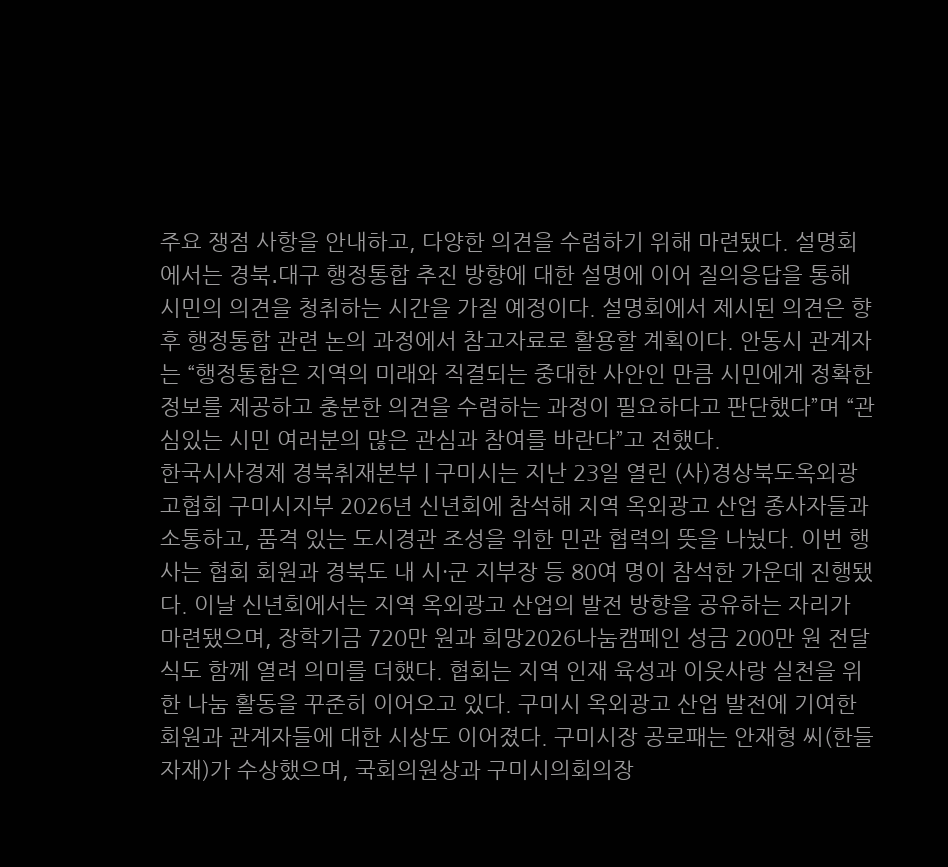주요 쟁점 사항을 안내하고, 다양한 의견을 수렴하기 위해 마련됐다. 설명회에서는 경북․대구 행정통합 추진 방향에 대한 설명에 이어 질의응답을 통해 시민의 의견을 청취하는 시간을 가질 예정이다. 설명회에서 제시된 의견은 향후 행정통합 관련 논의 과정에서 참고자료로 활용할 계획이다. 안동시 관계자는 “행정통합은 지역의 미래와 직결되는 중대한 사안인 만큼 시민에게 정확한 정보를 제공하고 충분한 의견을 수렴하는 과정이 필요하다고 판단했다”며 “관심있는 시민 여러분의 많은 관심과 참여를 바란다”고 전했다.
한국시사경제 경북취재본부 | 구미시는 지난 23일 열린 (사)경상북도옥외광고협회 구미시지부 2026년 신년회에 참석해 지역 옥외광고 산업 종사자들과 소통하고, 품격 있는 도시경관 조성을 위한 민관 협력의 뜻을 나눴다. 이번 행사는 협회 회원과 경북도 내 시·군 지부장 등 80여 명이 참석한 가운데 진행됐다. 이날 신년회에서는 지역 옥외광고 산업의 발전 방향을 공유하는 자리가 마련됐으며, 장학기금 720만 원과 희망2026나눔캠페인 성금 200만 원 전달식도 함께 열려 의미를 더했다. 협회는 지역 인재 육성과 이웃사랑 실천을 위한 나눔 활동을 꾸준히 이어오고 있다. 구미시 옥외광고 산업 발전에 기여한 회원과 관계자들에 대한 시상도 이어졌다. 구미시장 공로패는 안재형 씨(한들자재)가 수상했으며, 국회의원상과 구미시의회의장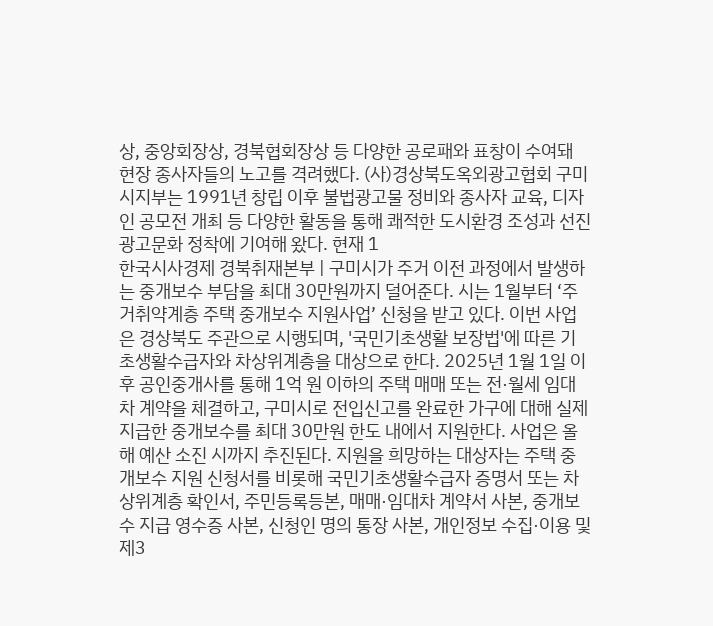상, 중앙회장상, 경북협회장상 등 다양한 공로패와 표창이 수여돼 현장 종사자들의 노고를 격려했다. (사)경상북도옥외광고협회 구미시지부는 1991년 창립 이후 불법광고물 정비와 종사자 교육, 디자인 공모전 개최 등 다양한 활동을 통해 쾌적한 도시환경 조성과 선진 광고문화 정착에 기여해 왔다. 현재 1
한국시사경제 경북취재본부 | 구미시가 주거 이전 과정에서 발생하는 중개보수 부담을 최대 30만원까지 덜어준다. 시는 1월부터 ‘주거취약계층 주택 중개보수 지원사업’ 신청을 받고 있다. 이번 사업은 경상북도 주관으로 시행되며, '국민기초생활 보장법'에 따른 기초생활수급자와 차상위계층을 대상으로 한다. 2025년 1월 1일 이후 공인중개사를 통해 1억 원 이하의 주택 매매 또는 전·월세 임대차 계약을 체결하고, 구미시로 전입신고를 완료한 가구에 대해 실제 지급한 중개보수를 최대 30만원 한도 내에서 지원한다. 사업은 올해 예산 소진 시까지 추진된다. 지원을 희망하는 대상자는 주택 중개보수 지원 신청서를 비롯해 국민기초생활수급자 증명서 또는 차상위계층 확인서, 주민등록등본, 매매·임대차 계약서 사본, 중개보수 지급 영수증 사본, 신청인 명의 통장 사본, 개인정보 수집·이용 및 제3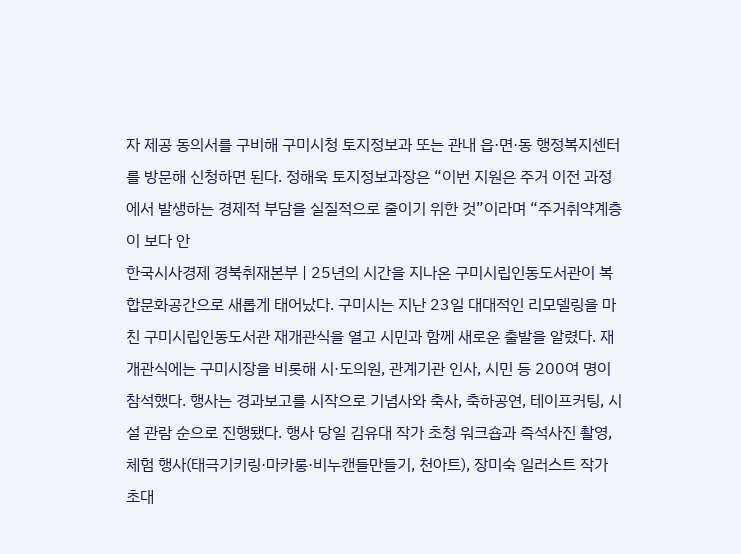자 제공 동의서를 구비해 구미시청 토지정보과 또는 관내 읍·면·동 행정복지센터를 방문해 신청하면 된다. 정해욱 토지정보과장은 “이번 지원은 주거 이전 과정에서 발생하는 경제적 부담을 실질적으로 줄이기 위한 것”이라며 “주거취약계층이 보다 안
한국시사경제 경북취재본부 | 25년의 시간을 지나온 구미시립인동도서관이 복합문화공간으로 새롭게 태어났다. 구미시는 지난 23일 대대적인 리모델링을 마친 구미시립인동도서관 재개관식을 열고 시민과 함께 새로운 출발을 알렸다. 재개관식에는 구미시장을 비롯해 시·도의원, 관계기관 인사, 시민 등 200여 명이 참석했다. 행사는 경과보고를 시작으로 기념사와 축사, 축하공연, 테이프커팅, 시설 관람 순으로 진행됐다. 행사 당일 김유대 작가 초청 워크숍과 즉석사진 촬영, 체험 행사(태극기키링·마카롱·비누캔들만들기, 천아트), 장미숙 일러스트 작가 초대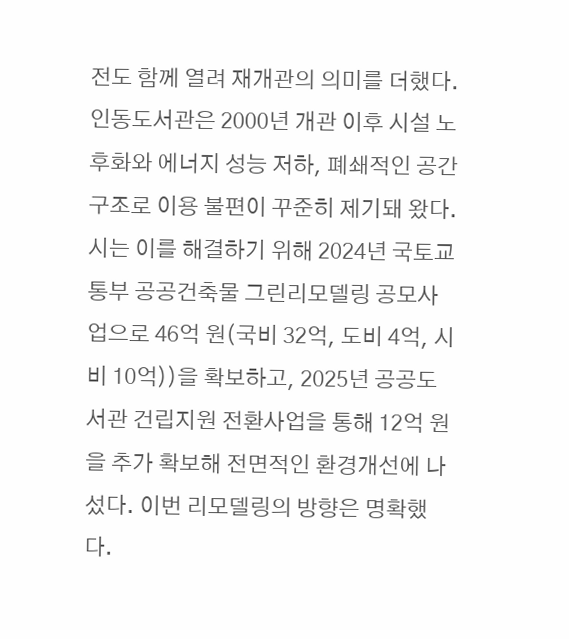전도 함께 열려 재개관의 의미를 더했다. 인동도서관은 2000년 개관 이후 시설 노후화와 에너지 성능 저하, 폐쇄적인 공간 구조로 이용 불편이 꾸준히 제기돼 왔다. 시는 이를 해결하기 위해 2024년 국토교통부 공공건축물 그린리모델링 공모사업으로 46억 원(국비 32억, 도비 4억, 시비 10억))을 확보하고, 2025년 공공도서관 건립지원 전환사업을 통해 12억 원을 추가 확보해 전면적인 환경개선에 나섰다. 이번 리모델링의 방향은 명확했다.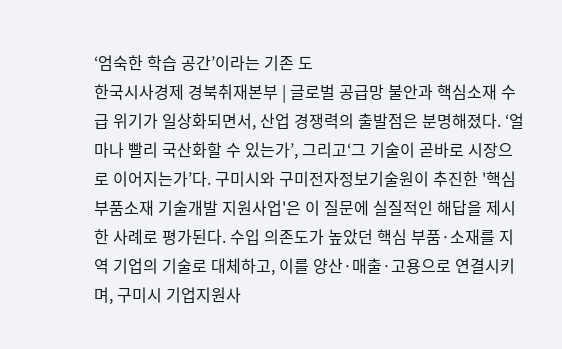‘엄숙한 학습 공간’이라는 기존 도
한국시사경제 경북취재본부 | 글로벌 공급망 불안과 핵심소재 수급 위기가 일상화되면서, 산업 경쟁력의 출발점은 분명해졌다. ‘얼마나 빨리 국산화할 수 있는가’, 그리고‘그 기술이 곧바로 시장으로 이어지는가’다. 구미시와 구미전자정보기술원이 추진한 '핵심부품소재 기술개발 지원사업'은 이 질문에 실질적인 해답을 제시한 사례로 평가된다. 수입 의존도가 높았던 핵심 부품·소재를 지역 기업의 기술로 대체하고, 이를 양산·매출·고용으로 연결시키며, 구미시 기업지원사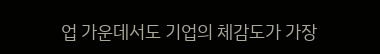업 가운데서도 기업의 체감도가 가장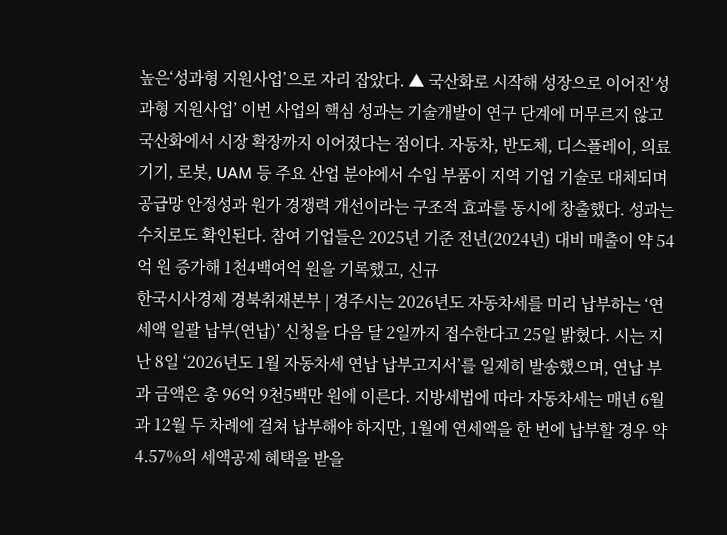높은‘성과형 지원사업’으로 자리 잡았다. ▲ 국산화로 시작해 성장으로 이어진‘성과형 지원사업’ 이번 사업의 핵심 성과는 기술개발이 연구 단계에 머무르지 않고 국산화에서 시장 확장까지 이어졌다는 점이다. 자동차, 반도체, 디스플레이, 의료기기, 로봇, UAM 등 주요 산업 분야에서 수입 부품이 지역 기업 기술로 대체되며 공급망 안정성과 원가 경쟁력 개선이라는 구조적 효과를 동시에 창출했다. 성과는 수치로도 확인된다. 참여 기업들은 2025년 기준 전년(2024년) 대비 매출이 약 54억 원 증가해 1천4백여억 원을 기록했고, 신규
한국시사경제 경북취재본부 | 경주시는 2026년도 자동차세를 미리 납부하는 ‘연세액 일괄 납부(연납)’ 신청을 다음 달 2일까지 접수한다고 25일 밝혔다. 시는 지난 8일 ‘2026년도 1월 자동차세 연납 납부고지서’를 일제히 발송했으며, 연납 부과 금액은 총 96억 9천5백만 원에 이른다. 지방세법에 따라 자동차세는 매년 6월과 12월 두 차례에 걸쳐 납부해야 하지만, 1월에 연세액을 한 번에 납부할 경우 약 4.57%의 세액공제 혜택을 받을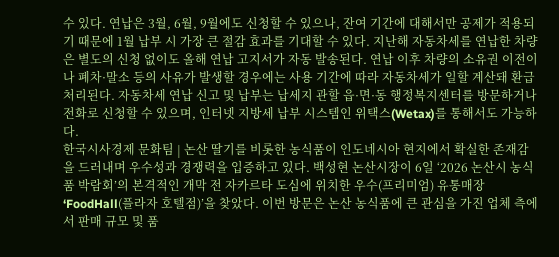수 있다. 연납은 3월, 6월, 9월에도 신청할 수 있으나, 잔여 기간에 대해서만 공제가 적용되기 때문에 1월 납부 시 가장 큰 절감 효과를 기대할 수 있다. 지난해 자동차세를 연납한 차량은 별도의 신청 없이도 올해 연납 고지서가 자동 발송된다. 연납 이후 차량의 소유권 이전이나 폐차·말소 등의 사유가 발생할 경우에는 사용 기간에 따라 자동차세가 일할 계산돼 환급 처리된다. 자동차세 연납 신고 및 납부는 납세지 관할 읍·면·동 행정복지센터를 방문하거나 전화로 신청할 수 있으며, 인터넷 지방세 납부 시스템인 위택스(Wetax)를 통해서도 가능하다.
한국시사경제 문화팀 | 논산 딸기를 비롯한 농식품이 인도네시아 현지에서 확실한 존재감을 드러내며 우수성과 경쟁력을 입증하고 있다. 백성현 논산시장이 6일 ‘2026 논산시 농식품 박람회’의 본격적인 개막 전 자카르타 도심에 위치한 우수(프리미엄) 유통매장‘FoodHall(플라자 호텔점)’을 찾았다. 이번 방문은 논산 농식품에 큰 관심을 가진 업체 측에서 판매 규모 및 품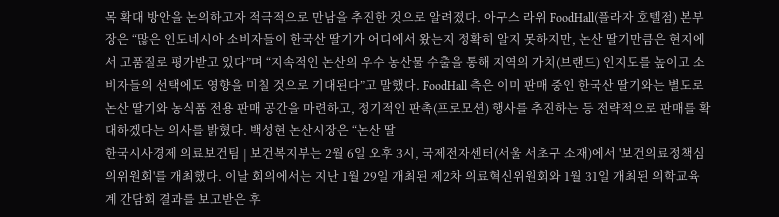목 확대 방안을 논의하고자 적극적으로 만남을 추진한 것으로 알려졌다. 아구스 라위 FoodHall(플라자 호텔점) 본부장은 “많은 인도네시아 소비자들이 한국산 딸기가 어디에서 왔는지 정확히 알지 못하지만, 논산 딸기만큼은 현지에서 고품질로 평가받고 있다”며 “지속적인 논산의 우수 농산물 수출을 통해 지역의 가치(브랜드) 인지도를 높이고 소비자들의 선택에도 영향을 미칠 것으로 기대된다”고 말했다. FoodHall 측은 이미 판매 중인 한국산 딸기와는 별도로 논산 딸기와 농식품 전용 판매 공간을 마련하고, 정기적인 판촉(프로모션) 행사를 추진하는 등 전략적으로 판매를 확대하겠다는 의사를 밝혔다. 백성현 논산시장은 “논산 딸
한국시사경제 의료보건팀 | 보건복지부는 2월 6일 오후 3시, 국제전자센터(서울 서초구 소재)에서 '보건의료정책심의위원회'를 개최했다. 이날 회의에서는 지난 1월 29일 개최된 제2차 의료혁신위원회와 1월 31일 개최된 의학교육계 간담회 결과를 보고받은 후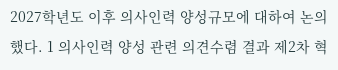2027학년도 이후 의사인력 양성규모에 대하여 논의했다. 1 의사인력 양성 관련 의견수렴 결과 제2차 혁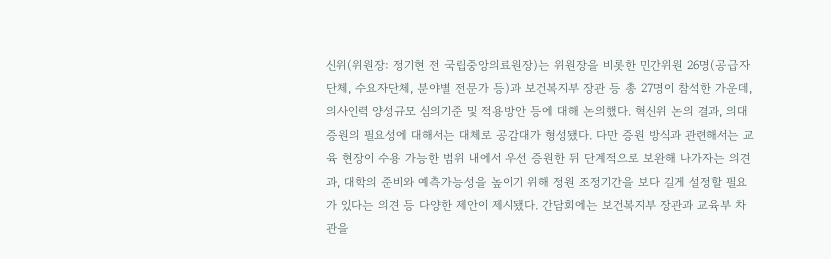신위(위원장: 정기현 전 국립중앙의료원장)는 위원장을 비롯한 민간위원 26명(공급자단체, 수요자단체, 분야별 전문가 등)과 보건복지부 장관 등 총 27명이 참석한 가운데, 의사인력 양성규모 심의기준 및 적용방안 등에 대해 논의했다. 혁신위 논의 결과, 의대 증원의 필요성에 대해서는 대체로 공감대가 형성됐다. 다만 증원 방식과 관련해서는 교육 현장이 수용 가능한 범위 내에서 우선 증원한 뒤 단계적으로 보완해 나가자는 의견과, 대학의 준비와 예측가능성을 높이기 위해 정원 조정기간을 보다 길게 설정할 필요가 있다는 의견 등 다양한 제안이 제시됐다. 간담회에는 보건복지부 장관과 교육부 차관을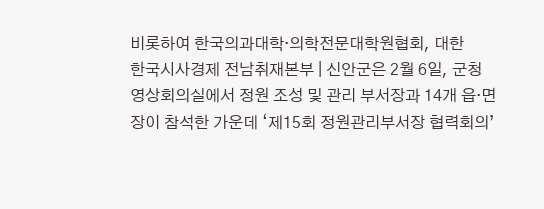비롯하여 한국의과대학·의학전문대학원협회, 대한
한국시사경제 전남취재본부 | 신안군은 2월 6일, 군청 영상회의실에서 정원 조성 및 관리 부서장과 14개 읍·면장이 참석한 가운데 ‘제15회 정원관리부서장 협력회의’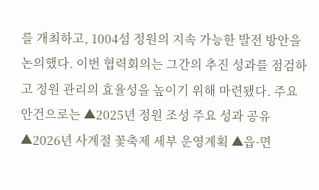를 개최하고, 1004섬 정원의 지속 가능한 발전 방안을 논의했다. 이번 협력회의는 그간의 추진 성과를 점검하고 정원 관리의 효율성을 높이기 위해 마련됐다. 주요 안건으로는 ▲2025년 정원 조성 주요 성과 공유 ▲2026년 사계절 꽃축제 세부 운영계획 ▲읍·면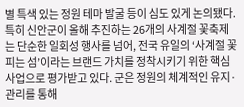별 특색 있는 정원 테마 발굴 등이 심도 있게 논의됐다. 특히 신안군이 올해 추진하는 26개의 사계절 꽃축제는 단순한 일회성 행사를 넘어, 전국 유일의 ‘사계절 꽃 피는 섬’이라는 브랜드 가치를 정착시키기 위한 핵심 사업으로 평가받고 있다. 군은 정원의 체계적인 유지·관리를 통해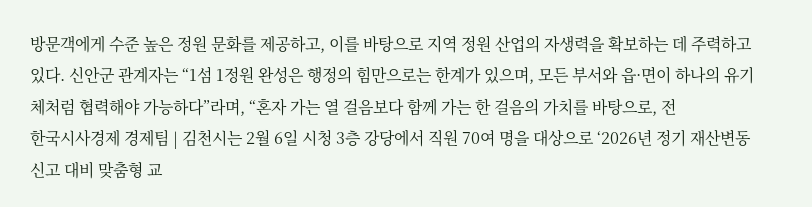방문객에게 수준 높은 정원 문화를 제공하고, 이를 바탕으로 지역 정원 산업의 자생력을 확보하는 데 주력하고 있다. 신안군 관계자는 “1섬 1정원 완성은 행정의 힘만으로는 한계가 있으며, 모든 부서와 읍·면이 하나의 유기체처럼 협력해야 가능하다”라며, “혼자 가는 열 걸음보다 함께 가는 한 걸음의 가치를 바탕으로, 전
한국시사경제 경제팀 | 김천시는 2월 6일 시청 3층 강당에서 직원 70여 명을 대상으로 ‘2026년 정기 재산변동신고 대비 맞춤형 교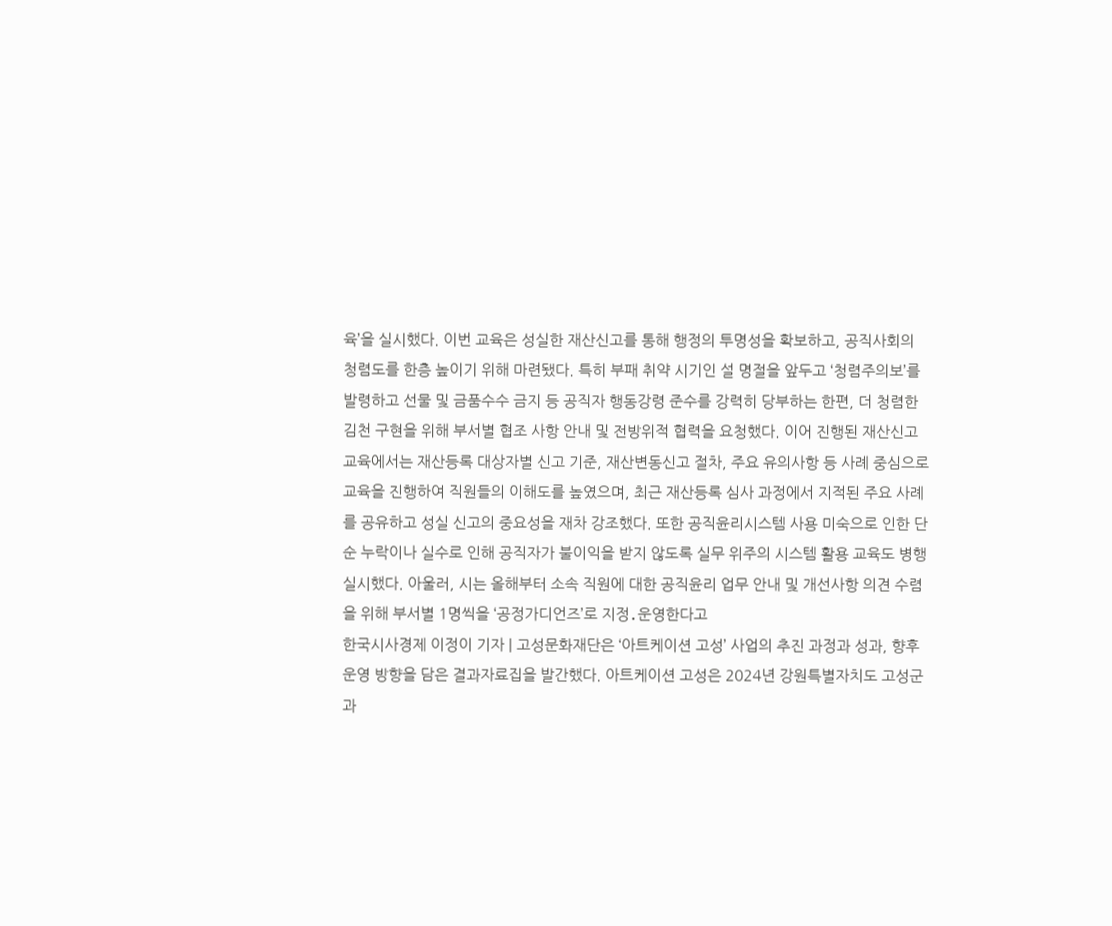육’을 실시했다. 이번 교육은 성실한 재산신고를 통해 행정의 투명성을 확보하고, 공직사회의 청렴도를 한층 높이기 위해 마련됐다. 특히 부패 취약 시기인 설 명절을 앞두고 ‘청렴주의보’를 발령하고 선물 및 금품수수 금지 등 공직자 행동강령 준수를 강력히 당부하는 한편, 더 청렴한 김천 구현을 위해 부서별 협조 사항 안내 및 전방위적 협력을 요청했다. 이어 진행된 재산신고 교육에서는 재산등록 대상자별 신고 기준, 재산변동신고 절차, 주요 유의사항 등 사례 중심으로 교육을 진행하여 직원들의 이해도를 높였으며, 최근 재산등록 심사 과정에서 지적된 주요 사례를 공유하고 성실 신고의 중요성을 재차 강조했다. 또한 공직윤리시스템 사용 미숙으로 인한 단순 누락이나 실수로 인해 공직자가 불이익을 받지 않도록 실무 위주의 시스템 활용 교육도 병행 실시했다. 아울러, 시는 올해부터 소속 직원에 대한 공직윤리 업무 안내 및 개선사항 의견 수렴을 위해 부서별 1명씩을 ‘공정가디언즈’로 지정․운영한다고
한국시사경제 이정이 기자 | 고성문화재단은 ‘아트케이션 고성’ 사업의 추진 과정과 성과, 향후 운영 방향을 담은 결과자료집을 발간했다. 아트케이션 고성은 2024년 강원특별자치도 고성군과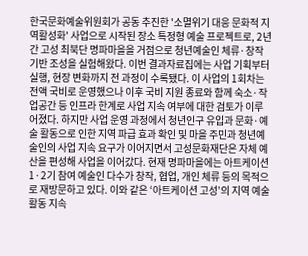한국문화예술위원회가 공동 추진한 '소멸위기 대응 문화적 지역활성화' 사업으로 시작된 장소 특정형 예술 프로젝트로, 2년간 고성 최북단 명파마을을 거점으로 청년예술인 체류·창작 기반 조성을 실험해왔다. 이번 결과자료집에는 사업 기획부터 실행, 현장 변화까지 전 과정이 수록됐다. 이 사업의 1회차는 전액 국비로 운영했으나 이후 국비 지원 종료와 함께 숙소·작업공간 등 인프라 한계로 사업 지속 여부에 대한 검토가 이루어졌다. 하지만 사업 운영 과정에서 청년인구 유입과 문화·예술 활동으로 인한 지역 파급 효과 확인 및 마을 주민과 청년예술인의 사업 지속 요구가 이어지면서 고성문화재단은 자체 예산을 편성해 사업을 이어갔다. 현재 명파마을에는 아트케이션 1·2기 참여 예술인 다수가 창작, 협업, 개인 체류 등의 목적으로 재방문하고 있다. 이와 같은 ‘아트케이션 고성’의 지역 예술 활동 지속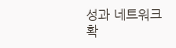성과 네트워크 확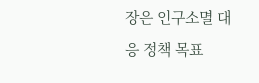장은 인구소멸 대응 정책 목표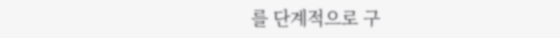를 단계적으로 구